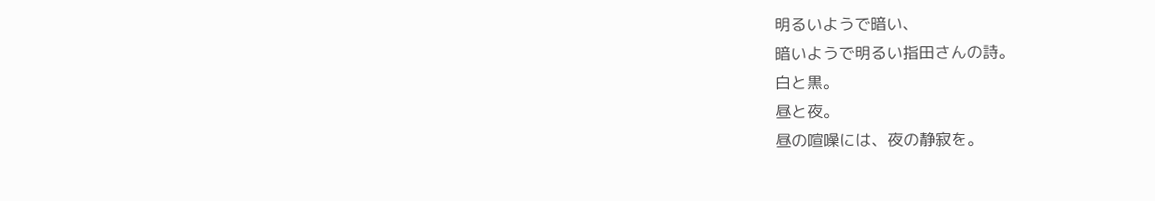明るいようで暗い、
暗いようで明るい指田さんの詩。
白と黒。
昼と夜。
昼の喧噪には、夜の静寂を。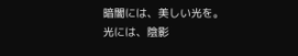暗闇には、美しい光を。
光には、陰影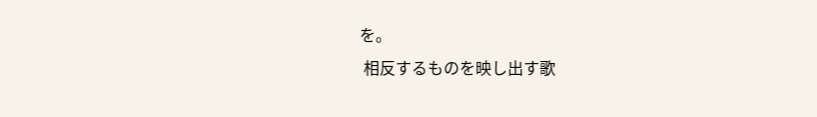を。
 相反するものを映し出す歌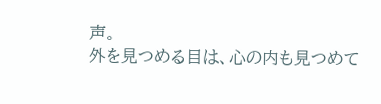声。
外を見つめる目は、心の内も見つめて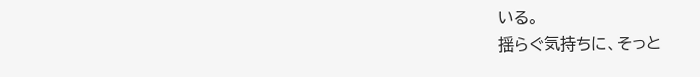いる。
揺らぐ気持ちに、そっと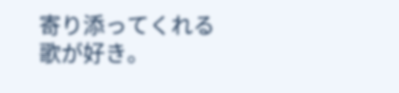寄り添ってくれる歌が好き。